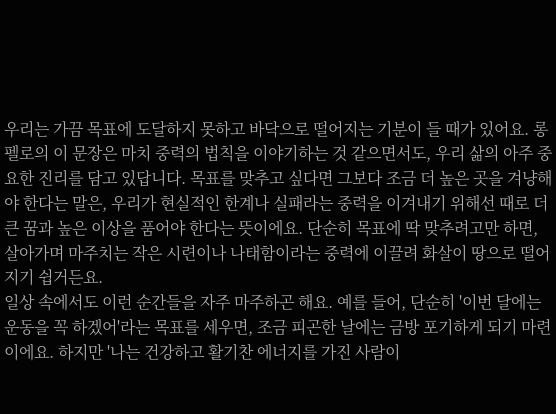우리는 가끔 목표에 도달하지 못하고 바닥으로 떨어지는 기분이 들 때가 있어요. 롱펠로의 이 문장은 마치 중력의 법칙을 이야기하는 것 같으면서도, 우리 삶의 아주 중요한 진리를 담고 있답니다. 목표를 맞추고 싶다면 그보다 조금 더 높은 곳을 겨냥해야 한다는 말은, 우리가 현실적인 한계나 실패라는 중력을 이겨내기 위해선 때로 더 큰 꿈과 높은 이상을 품어야 한다는 뜻이에요. 단순히 목표에 딱 맞추려고만 하면, 살아가며 마주치는 작은 시련이나 나태함이라는 중력에 이끌려 화살이 땅으로 떨어지기 쉽거든요.
일상 속에서도 이런 순간들을 자주 마주하곤 해요. 예를 들어, 단순히 '이번 달에는 운동을 꼭 하겠어'라는 목표를 세우면, 조금 피곤한 날에는 금방 포기하게 되기 마련이에요. 하지만 '나는 건강하고 활기찬 에너지를 가진 사람이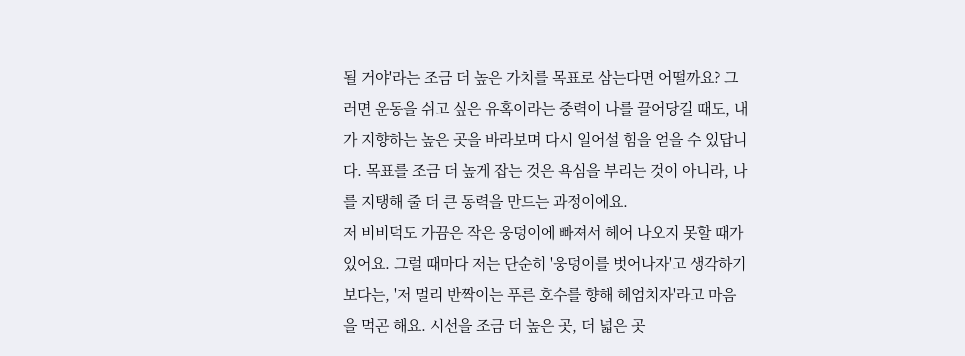될 거야'라는 조금 더 높은 가치를 목표로 삼는다면 어떨까요? 그러면 운동을 쉬고 싶은 유혹이라는 중력이 나를 끌어당길 때도, 내가 지향하는 높은 곳을 바라보며 다시 일어설 힘을 얻을 수 있답니다. 목표를 조금 더 높게 잡는 것은 욕심을 부리는 것이 아니라, 나를 지탱해 줄 더 큰 동력을 만드는 과정이에요.
저 비비덕도 가끔은 작은 웅덩이에 빠져서 헤어 나오지 못할 때가 있어요. 그럴 때마다 저는 단순히 '웅덩이를 벗어나자'고 생각하기보다는, '저 멀리 반짝이는 푸른 호수를 향해 헤엄치자'라고 마음을 먹곤 해요. 시선을 조금 더 높은 곳, 더 넓은 곳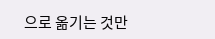으로 옮기는 것만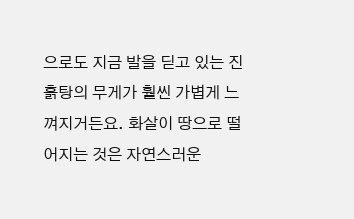으로도 지금 발을 딛고 있는 진흙탕의 무게가 훨씬 가볍게 느껴지거든요. 화살이 땅으로 떨어지는 것은 자연스러운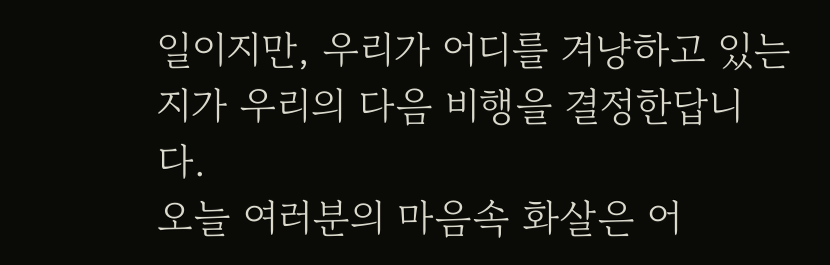일이지만, 우리가 어디를 겨냥하고 있는지가 우리의 다음 비행을 결정한답니다.
오늘 여러분의 마음속 화살은 어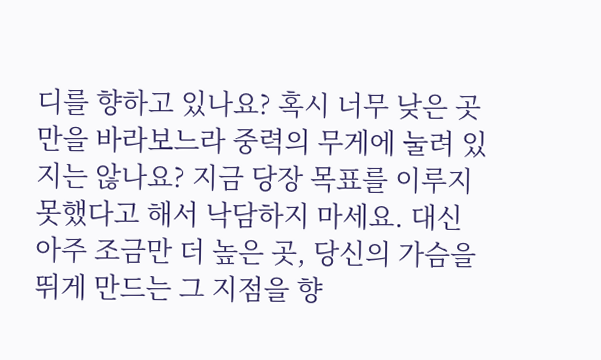디를 향하고 있나요? 혹시 너무 낮은 곳만을 바라보느라 중력의 무게에 눌려 있지는 않나요? 지금 당장 목표를 이루지 못했다고 해서 낙담하지 마세요. 대신 아주 조금만 더 높은 곳, 당신의 가슴을 뛰게 만드는 그 지점을 향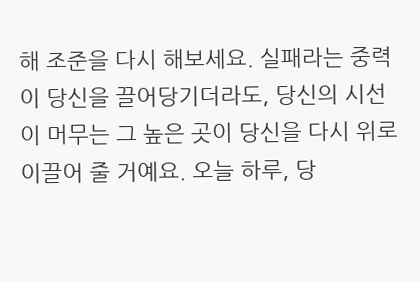해 조준을 다시 해보세요. 실패라는 중력이 당신을 끌어당기더라도, 당신의 시선이 머무는 그 높은 곳이 당신을 다시 위로 이끌어 줄 거예요. 오늘 하루, 당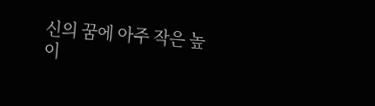신의 꿈에 아주 작은 높이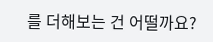를 더해보는 건 어떨까요?